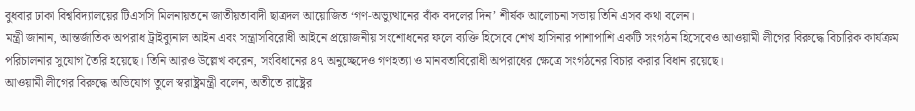বুধবার ঢাকা বিশ্ববিদ্যালয়ের টিএসসি মিলনায়তনে জাতীয়তাবাদী ছাত্রদল আয়োজিত ‘গণ-অভ্যুত্থানের বাঁক বদলের দিন’ শীর্ষক আলোচনা সভায় তিনি এসব কথা বলেন।
মন্ত্রী জানান, আন্তর্জাতিক অপরাধ ট্রাইব্যুনাল আইন এবং সন্ত্রাসবিরোধী আইনে প্রয়োজনীয় সংশোধনের ফলে ব্যক্তি হিসেবে শেখ হাসিনার পাশাপাশি একটি সংগঠন হিসেবেও আওয়ামী লীগের বিরুদ্ধে বিচারিক কার্যক্রম পরিচালনার সুযোগ তৈরি হয়েছে। তিনি আরও উল্লেখ করেন, সংবিধানের ৪৭ অনুচ্ছেদেও গণহত্যা ও মানবতাবিরোধী অপরাধের ক্ষেত্রে সংগঠনের বিচার করার বিধান রয়েছে।
আওয়ামী লীগের বিরুদ্ধে অভিযোগ তুলে স্বরাষ্ট্রমন্ত্রী বলেন, অতীতে রাষ্ট্রের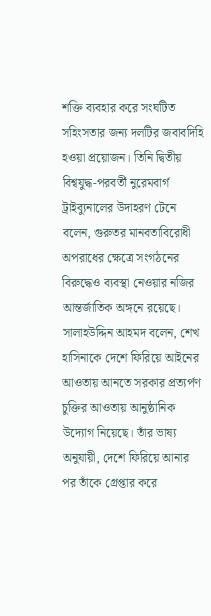শক্তি ব্যবহার করে সংঘটিত সহিংসতার জন্য দলটির জবাবদিহি হওয়া প্রয়োজন। তিনি দ্বিতীয় বিশ্বযুদ্ধ-পরবর্তী নুরেমবার্গ ট্রাইব্যুনালের উদাহরণ টেনে বলেন, গুরুতর মানবতাবিরোধী অপরাধের ক্ষেত্রে সংগঠনের বিরুদ্ধেও ব্যবস্থা নেওয়ার নজির আন্তর্জাতিক অঙ্গনে রয়েছে।
সালাহউদ্দিন আহমদ বলেন, শেখ হাসিনাকে দেশে ফিরিয়ে আইনের আওতায় আনতে সরকার প্রত্যর্পণ চুক্তির আওতায় আনুষ্ঠানিক উদ্যোগ নিয়েছে। তাঁর ভাষ্য অনুযায়ী, দেশে ফিরিয়ে আনার পর তাঁকে গ্রেপ্তার করে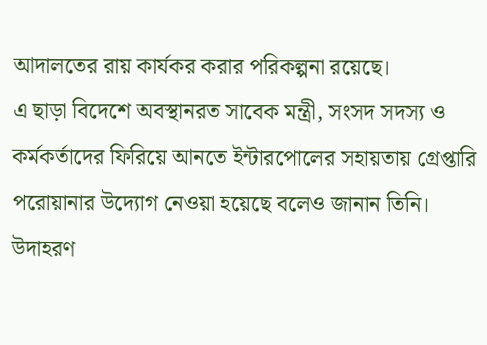আদালতের রায় কার্যকর করার পরিকল্পনা রয়েছে।
এ ছাড়া বিদেশে অবস্থানরত সাবেক মন্ত্রী, সংসদ সদস্য ও কর্মকর্তাদের ফিরিয়ে আনতে ইন্টারপোলের সহায়তায় গ্রেপ্তারি পরোয়ানার উদ্যোগ নেওয়া হয়েছে বলেও জানান তিনি। উদাহরণ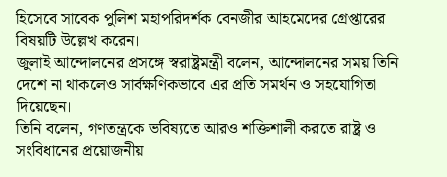হিসেবে সাবেক পুলিশ মহাপরিদর্শক বেনজীর আহমেদের গ্রেপ্তারের বিষয়টি উল্লেখ করেন।
জুলাই আন্দোলনের প্রসঙ্গে স্বরাষ্ট্রমন্ত্রী বলেন, আন্দোলনের সময় তিনি দেশে না থাকলেও সার্বক্ষণিকভাবে এর প্রতি সমর্থন ও সহযোগিতা দিয়েছেন।
তিনি বলেন, গণতন্ত্রকে ভবিষ্যতে আরও শক্তিশালী করতে রাষ্ট্র ও সংবিধানের প্রয়োজনীয়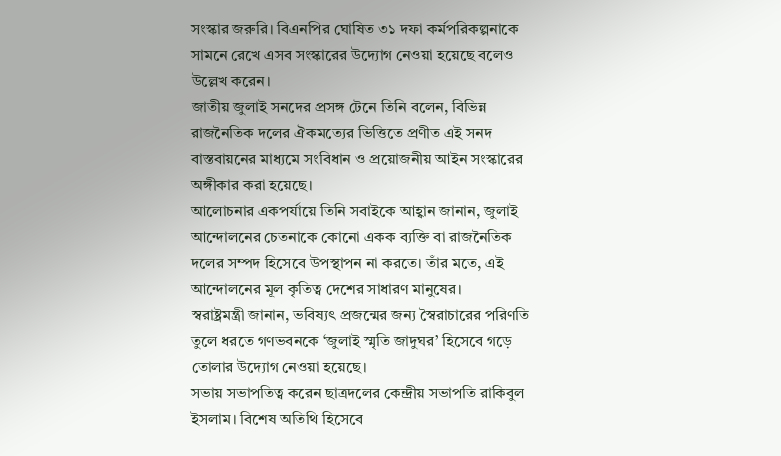সংস্কার জরুরি। বিএনপির ঘোষিত ৩১ দফা কর্মপরিকল্পনাকে সামনে রেখে এসব সংস্কারের উদ্যোগ নেওয়া হয়েছে বলেও উল্লেখ করেন।
জাতীয় জুলাই সনদের প্রসঙ্গ টেনে তিনি বলেন, বিভিন্ন রাজনৈতিক দলের ঐকমত্যের ভিত্তিতে প্রণীত এই সনদ বাস্তবায়নের মাধ্যমে সংবিধান ও প্রয়োজনীয় আইন সংস্কারের অঙ্গীকার করা হয়েছে।
আলোচনার একপর্যায়ে তিনি সবাইকে আহ্বান জানান, জুলাই আন্দোলনের চেতনাকে কোনো একক ব্যক্তি বা রাজনৈতিক দলের সম্পদ হিসেবে উপস্থাপন না করতে। তাঁর মতে, এই আন্দোলনের মূল কৃতিত্ব দেশের সাধারণ মানুষের।
স্বরাষ্ট্রমন্ত্রী জানান, ভবিষ্যৎ প্রজন্মের জন্য স্বৈরাচারের পরিণতি তুলে ধরতে গণভবনকে ‘জুলাই স্মৃতি জাদুঘর’ হিসেবে গড়ে তোলার উদ্যোগ নেওয়া হয়েছে।
সভায় সভাপতিত্ব করেন ছাত্রদলের কেন্দ্রীয় সভাপতি রাকিবুল ইসলাম। বিশেষ অতিথি হিসেবে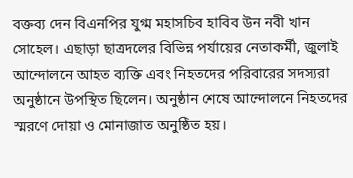বক্তব্য দেন বিএনপির যুগ্ম মহাসচিব হাবিব উন নবী খান সোহেল। এছাড়া ছাত্রদলের বিভিন্ন পর্যায়ের নেতাকর্মী, জুলাই আন্দোলনে আহত ব্যক্তি এবং নিহতদের পরিবারের সদস্যরা অনুষ্ঠানে উপস্থিত ছিলেন। অনুষ্ঠান শেষে আন্দোলনে নিহতদের স্মরণে দোয়া ও মোনাজাত অনুষ্ঠিত হয়।